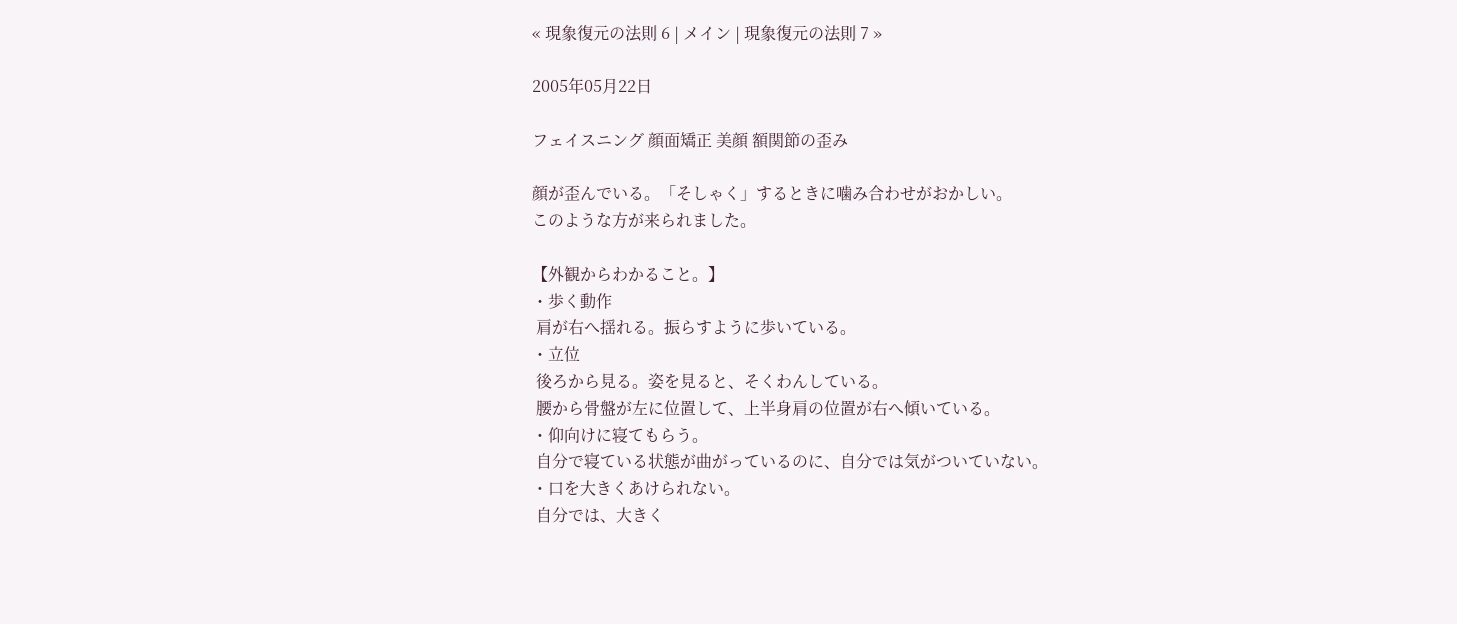« 現象復元の法則 6 | メイン | 現象復元の法則 7 »

2005年05月22日

フェイスニング 顔面矯正 美顔 額関節の歪み

顔が歪んでいる。「そしゃく」するときに噛み合わせがおかしい。
このような方が来られました。

【外観からわかること。】
・歩く動作
 肩が右へ揺れる。振らすように歩いている。
・立位
 後ろから見る。姿を見ると、そくわんしている。
 腰から骨盤が左に位置して、上半身肩の位置が右へ傾いている。
・仰向けに寝てもらう。
 自分で寝ている状態が曲がっているのに、自分では気がついていない。
・口を大きくあけられない。
 自分では、大きく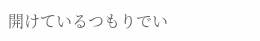開けているつもりでい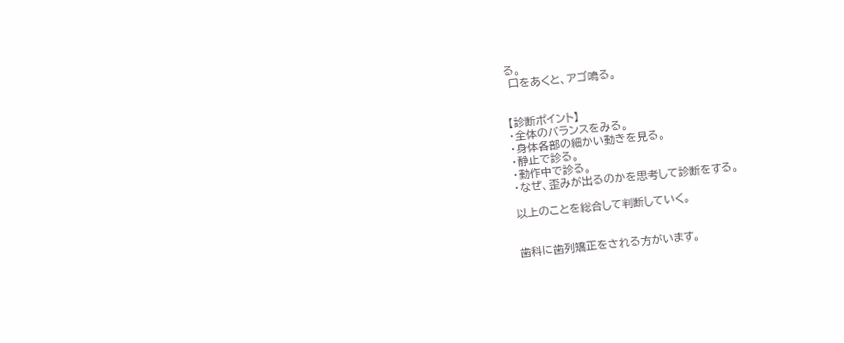る。
 口をあくと、アゴ鳴る。


【診断ポイント】
・全体のバランスをみる。
・身体各部の細かい動きを見る。
・静止で診る。
・動作中で診る。
・なぜ、歪みが出るのかを思考して診断をする。

以上のことを総合して判断していく。


歯科に歯列矯正をされる方がいます。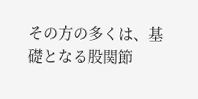その方の多くは、基礎となる股関節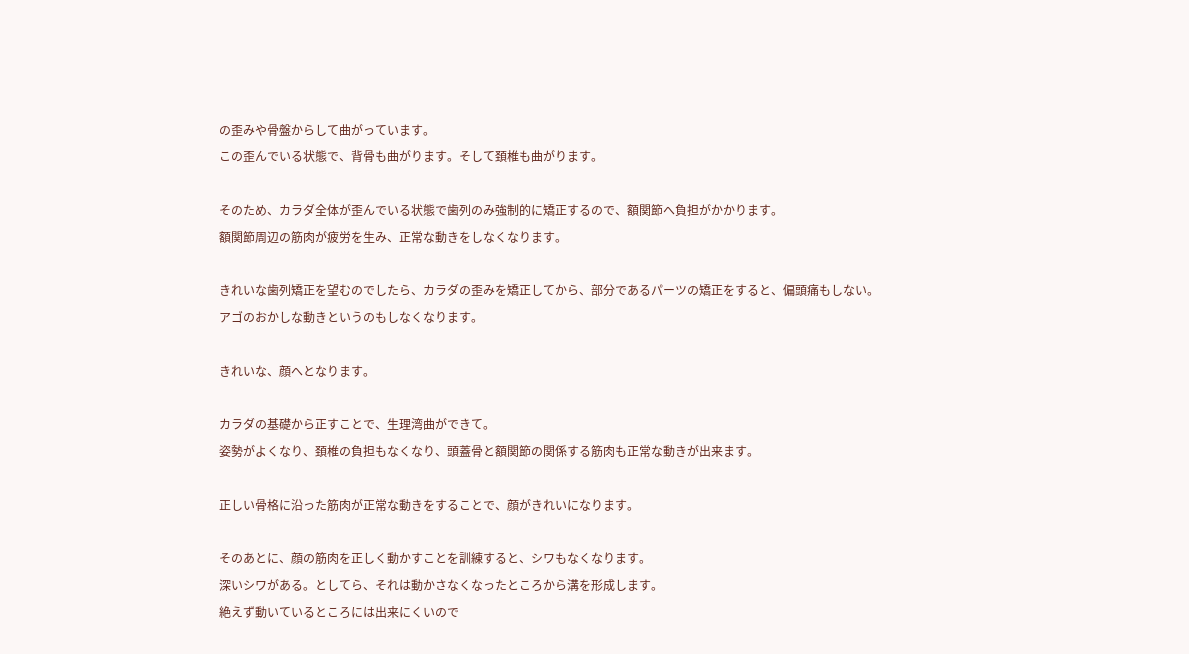の歪みや骨盤からして曲がっています。
この歪んでいる状態で、背骨も曲がります。そして頚椎も曲がります。

そのため、カラダ全体が歪んでいる状態で歯列のみ強制的に矯正するので、額関節へ負担がかかります。
額関節周辺の筋肉が疲労を生み、正常な動きをしなくなります。

きれいな歯列矯正を望むのでしたら、カラダの歪みを矯正してから、部分であるパーツの矯正をすると、偏頭痛もしない。
アゴのおかしな動きというのもしなくなります。

きれいな、顔へとなります。

カラダの基礎から正すことで、生理湾曲ができて。
姿勢がよくなり、頚椎の負担もなくなり、頭蓋骨と額関節の関係する筋肉も正常な動きが出来ます。

正しい骨格に沿った筋肉が正常な動きをすることで、顔がきれいになります。

そのあとに、顔の筋肉を正しく動かすことを訓練すると、シワもなくなります。
深いシワがある。としてら、それは動かさなくなったところから溝を形成します。
絶えず動いているところには出来にくいので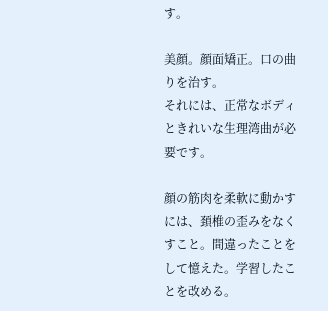す。

美顔。顔面矯正。口の曲りを治す。
それには、正常なボディときれいな生理湾曲が必要です。

顔の筋肉を柔軟に動かすには、頚椎の歪みをなくすこと。間違ったことをして憶えた。学習したことを改める。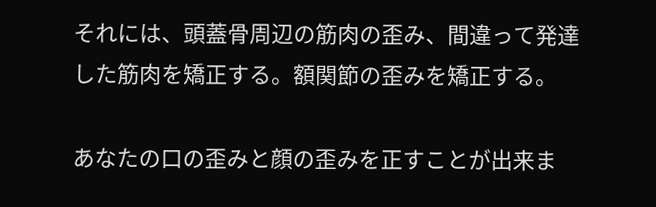それには、頭蓋骨周辺の筋肉の歪み、間違って発達した筋肉を矯正する。額関節の歪みを矯正する。

あなたの口の歪みと顔の歪みを正すことが出来ま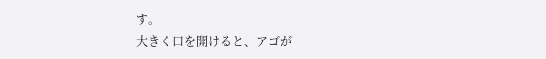す。
大きく口を開けると、アゴが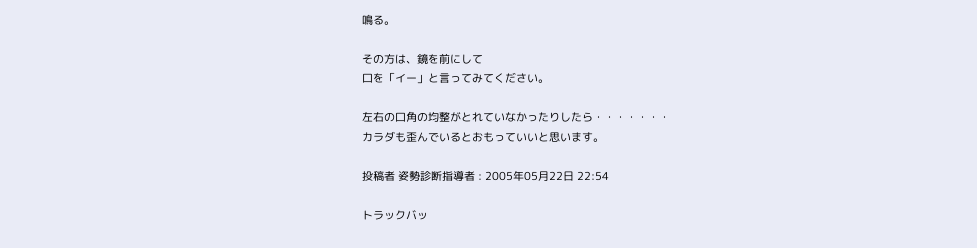鳴る。

その方は、鏡を前にして
口を「イー」と言ってみてください。

左右の口角の均整がとれていなかったりしたら・・・・・・・
カラダも歪んでいるとおもっていいと思います。

投稿者 姿勢診断指導者 : 2005年05月22日 22:54

トラックバッ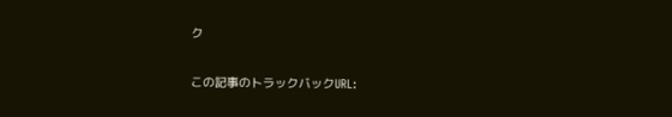ク

この記事のトラックバックURL: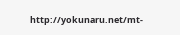http://yokunaru.net/mt-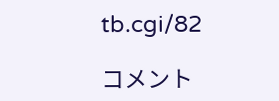tb.cgi/82

コメント